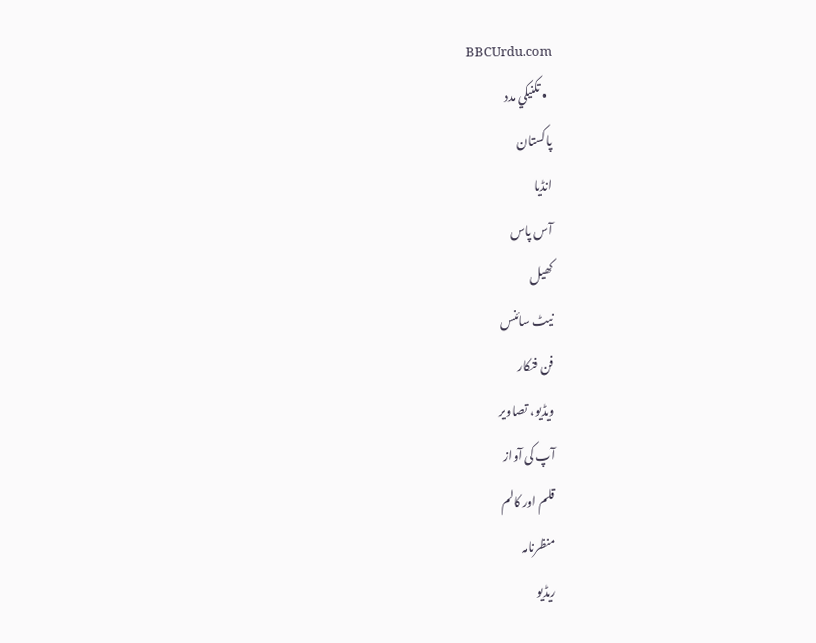BBCUrdu.com
  • تکنيکي مدد
پاکستان
انڈیا
آس پاس
کھیل
نیٹ سائنس
فن فنکار
ویڈیو، تصاویر
آپ کی آواز
قلم اور کالم
منظرنامہ
ریڈیو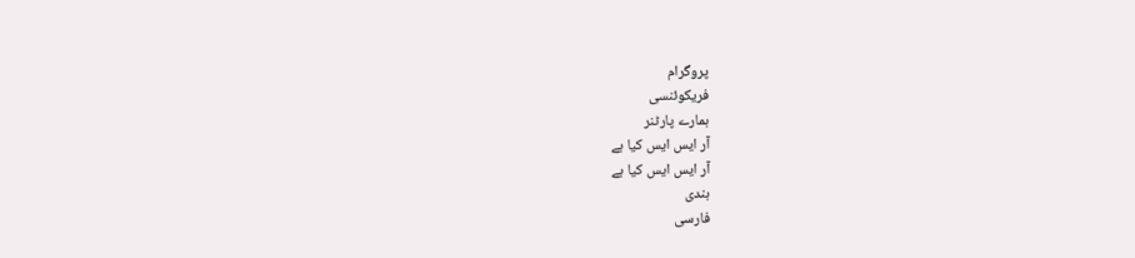پروگرام
فریکوئنسی
ہمارے پارٹنر
آر ایس ایس کیا ہے
آر ایس ایس کیا ہے
ہندی
فارسی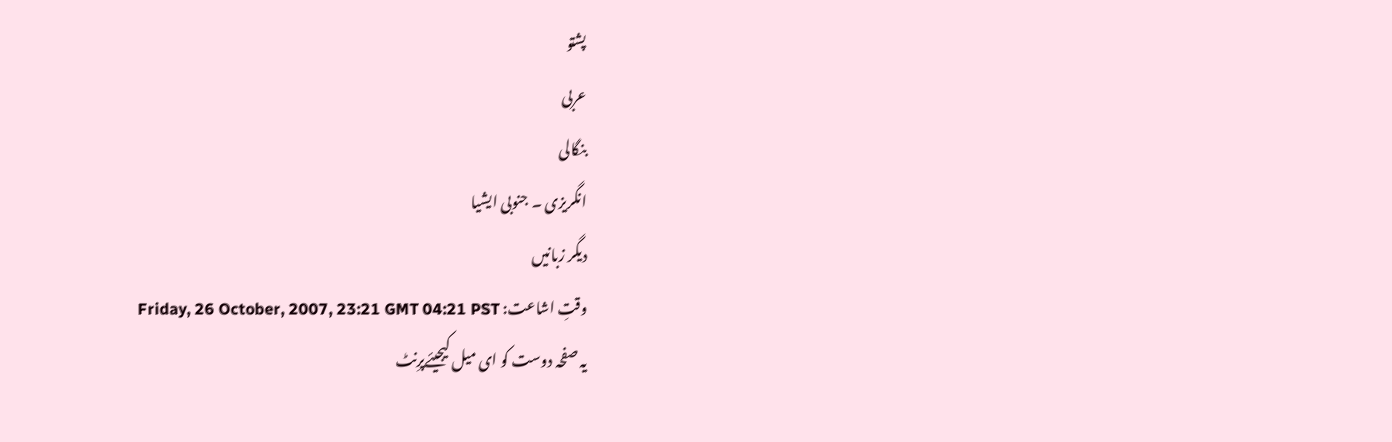پشتو
عربی
بنگالی
انگریزی ۔ جنوبی ایشیا
دیگر زبانیں
وقتِ اشاعت: Friday, 26 October, 2007, 23:21 GMT 04:21 PST
یہ صفحہ دوست کو ای میل کیجیئےپرِنٹ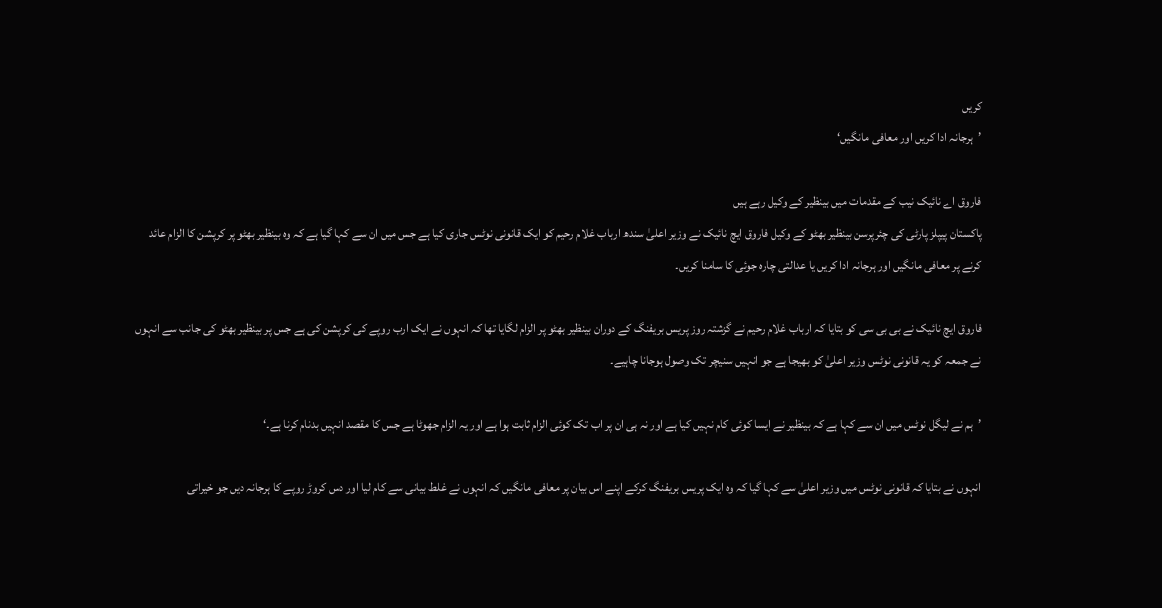کریں
’ہرجانہ ادا کریں اور معافی مانگیں‘

فاروق اے نائیک نیب کے مقدمات میں بینظیر کے وکیل رہے ہیں
پاکستان پیپلز پارٹی کی چئرپرسن بینظیر بھٹو کے وکیل فاروق ایچ نائیک نے وزیر اعلیٰ سندھ ارباب غلام رحیم کو ایک قانونی نوٹس جاری کیا ہے جس میں ان سے کہا گیا ہے کہ وہ بینظیر بھٹو پر کرپشن کا الزام عائد کرنے پر معافی مانگیں اور ہرجانہ ادا کریں یا عدالتی چارہ جوئی کا سامنا کریں۔

فاروق ایچ نائیک نے بی بی سی کو بتایا کہ ارباب غلام رحیم نے گزشتہ روز پریس بریفنگ کے دوران بینظیر بھٹو پر الزام لگایا تھا کہ انہوں نے ایک ارب روپے کی کرپشن کی ہے جس پر بینظیر بھٹو کی جانب سے انہوں نے جمعہ کو یہ قانونی نوٹس وزیر اعلیٰ کو بھیجا ہے جو انہیں سنیچر تک وصول ہوجانا چاہیے۔

’ہم نے لیگل نوٹس میں ان سے کہا ہے کہ بینظیر نے ایسا کوئی کام نہیں کیا ہے اور نہ ہی ان پر اب تک کوئی الزام ثابت ہوا ہے اور یہ الزام جھوٹا ہے جس کا مقصد انہیں بدنام کرنا ہے۔‘

انہوں نے بتایا کہ قانونی نوٹس میں وزیر اعلیٰ سے کہا گیا کہ وہ ایک پریس بریفنگ کرکے اپنے اس بیان پر معافی مانگیں کہ انہوں نے غلط بیانی سے کام لیا اور دس کروڑ روپے کا ہرجانہ دیں جو خیراتی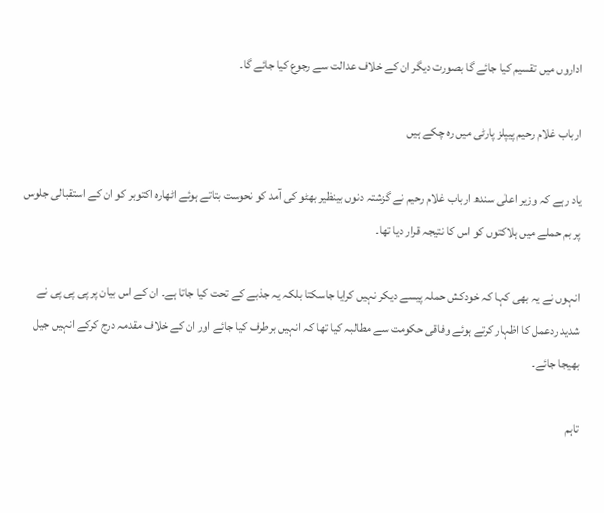اداروں میں تقسیم کیا جائے گا بصورت دیگر ان کے خلاف عدالت سے رجوع کیا جائے گا۔

ارباب غلام رحیم پیپلز پارٹی میں رہ چکے ہیں

یاد رہے کہ وزیر اعلٰی سندھ ارباب غلام رحیم نے گزشتہ دنوں بینظیر بھٹو کی آمد کو نحوست بتاتے ہوئے اٹھارہ اکتوبر کو ان کے استقبالی جلوس پر بم حملے میں ہلاکتوں کو اس کا نتیجہ قرار دیا تھا۔

انہوں نے یہ بھی کہا کہ خودکش حملہ پیسے دیکر نہیں کرایا جاسکتا بلکہ یہ جذبے کے تحت کیا جاتا ہے۔ ان کے اس بیان پر پی پی پی نے شدید ردعمل کا اظہار کرتے ہوئے وفاقی حکومت سے مطالبہ کیا تھا کہ انہیں برطرف کیا جائے اور ان کے خلاف مقدمہ درج کرکے انہیں جیل بھیجا جائے۔

تاہم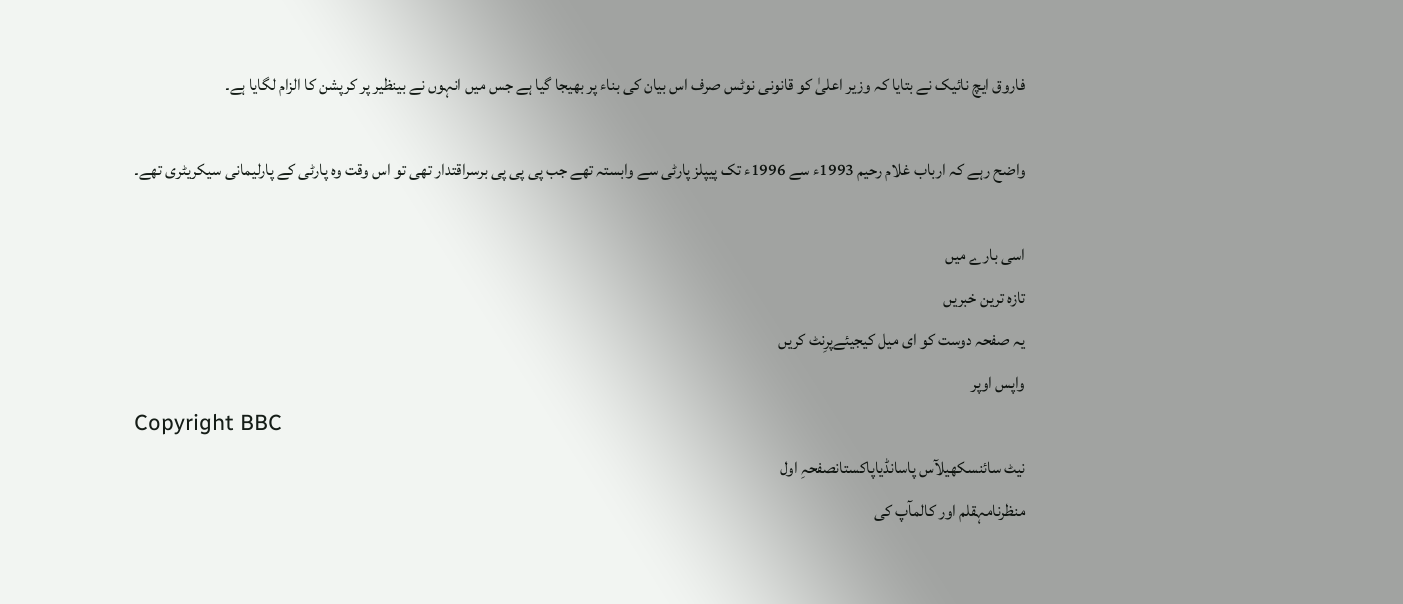فاروق ایچ نائیک نے بتایا کہ وزیر اعلیٰ کو قانونی نوٹس صرف اس بیان کی بناء پر بھیجا گیا ہے جس میں انہوں نے بینظیر پر کرپشن کا الزام لگایا ہے۔

واضح رہے کہ ارباب غلام رحیم 1993ء سے 1996ء تک پیپلز پارٹی سے وابستہ تھے جب پی پی پی برسراقتدار تھی تو اس وقت وہ پارٹی کے پارلیمانی سیکریٹری تھے۔

اسی بارے میں
تازہ ترین خبریں
یہ صفحہ دوست کو ای میل کیجیئےپرِنٹ کریں
واپس اوپر
Copyright BBC
نیٹ سائنسکھیلآس پاسانڈیاپاکستانصفحہِ اول
منظرنامہقلم اور کالمآپ کی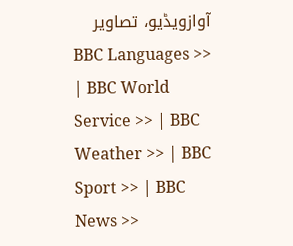آوازویڈیو، تصاویر
BBC Languages >> | BBC World Service >> | BBC Weather >> | BBC Sport >> | BBC News >>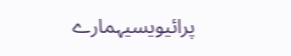پرائیویسیہمارے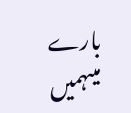بارے میںہمیں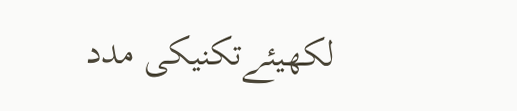لکھیئےتکنیکی مدد